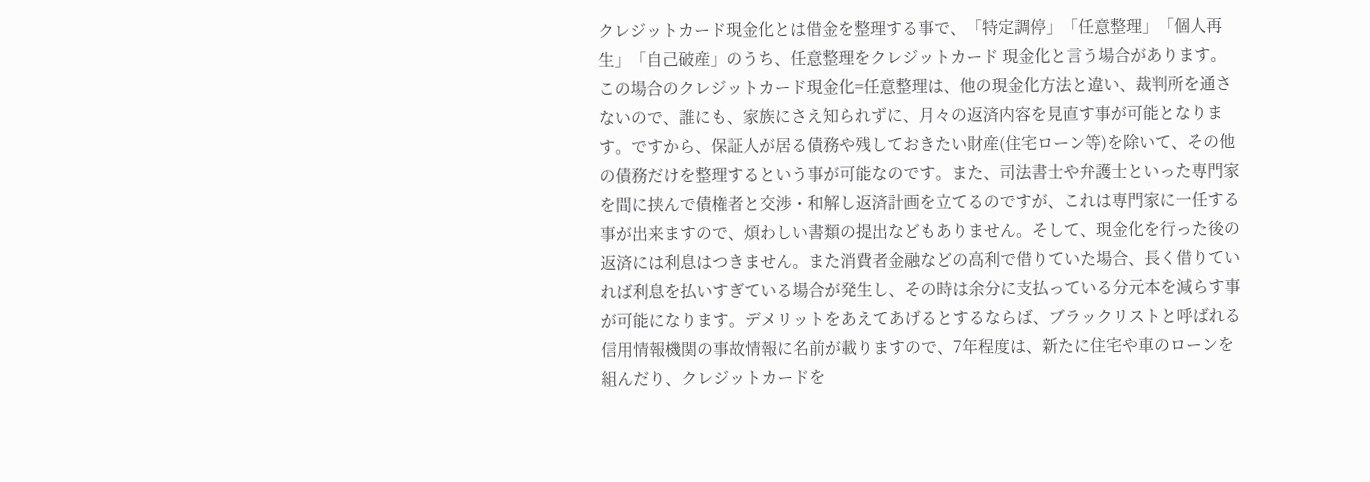クレジットカード現金化とは借金を整理する事で、「特定調停」「任意整理」「個人再生」「自己破産」のうち、任意整理をクレジットカード 現金化と言う場合があります。
この場合のクレジットカード現金化=任意整理は、他の現金化方法と違い、裁判所を通さないので、誰にも、家族にさえ知られずに、月々の返済内容を見直す事が可能となります。ですから、保証人が居る債務や残しておきたい財産(住宅ローン等)を除いて、その他の債務だけを整理するという事が可能なのです。また、司法書士や弁護士といった専門家を間に挟んで債権者と交渉・和解し返済計画を立てるのですが、これは専門家に一任する事が出来ますので、煩わしい書類の提出などもありません。そして、現金化を行った後の返済には利息はつきません。また消費者金融などの高利で借りていた場合、長く借りていれば利息を払いすぎている場合が発生し、その時は余分に支払っている分元本を減らす事が可能になります。デメリットをあえてあげるとするならば、ブラックリストと呼ばれる信用情報機関の事故情報に名前が載りますので、7年程度は、新たに住宅や車のローンを組んだり、クレジットカードを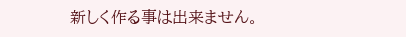新しく作る事は出来ません。